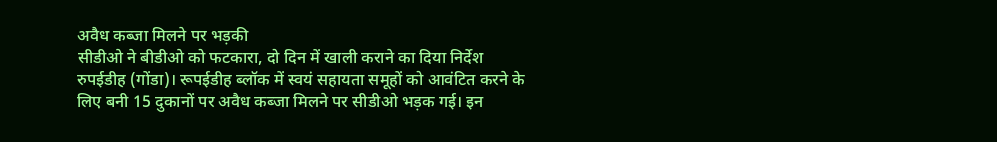अवैध कब्जा मिलने पर भड़की
सीडीओ ने बीडीओ को फटकारा, दो दिन में खाली कराने का दिया निर्देश
रुपईडीह (गोंडा)। रूपईडीह ब्लॉक में स्वयं सहायता समूहों को आवंटित करने के लिए बनी 15 दुकानों पर अवैध कब्जा मिलने पर सीडीओ भड़क गई। इन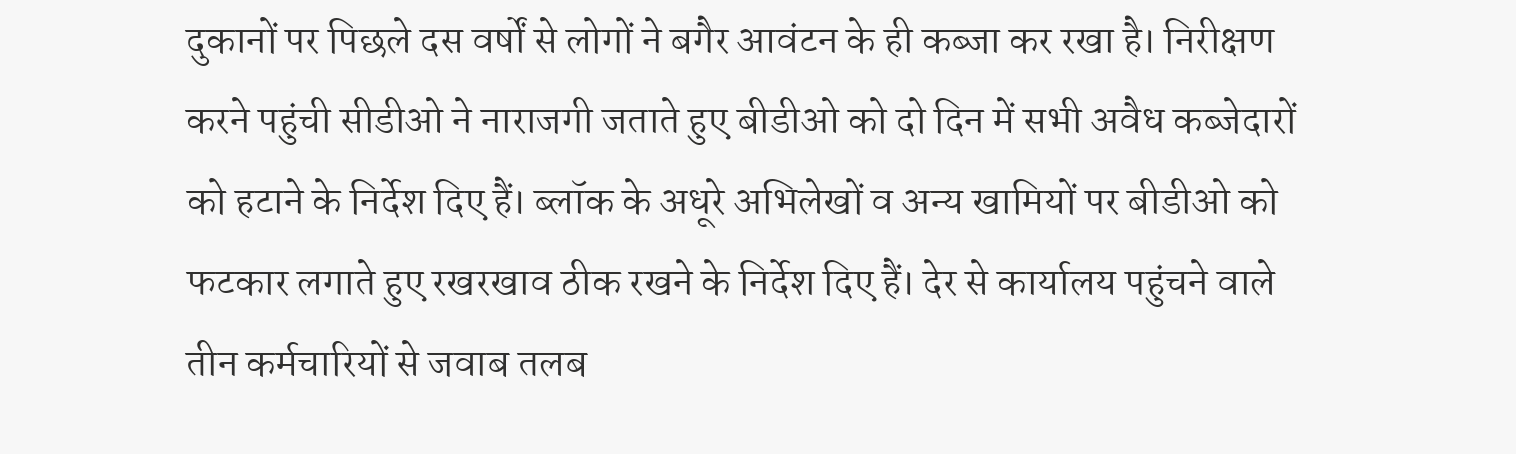दुकानों पर पिछले दस वर्षों से लोगों ने बगैर आवंटन के ही कब्जा कर रखा है। निरीक्षण करने पहुंची सीडीओ ने नाराजगी जताते हुए बीडीओ को दो दिन में सभी अवैध कब्जेदारों को हटाने के निर्देश दिए हैं। ब्लॉक के अधूरे अभिलेखों व अन्य खामियों पर बीडीओ को फटकार लगाते हुए रखरखाव ठीक रखने के निर्देश दिए हैं। देर से कार्यालय पहुंचने वाले तीन कर्मचारियों से जवाब तलब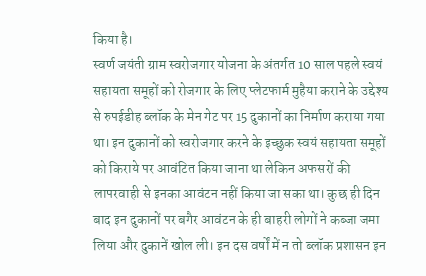किया है।
स्वर्ण जयंती ग्राम स्वरोजगार योजना के अंतर्गत 10 साल पहले स्वयं सहायता समूहों को रोजगार के लिए प्लेटफार्म मुहैया कराने के उद्देश्य से रुपईडीह ब्लॉक के मेन गेट पर 15 दुकानों का निर्माण कराया गया था। इन दुकानों को स्वरोजगार करने के इच्छुक स्वयं सहायता समूहों को किराये पर आवंटित किया जाना था लेकिन अफसरों की लापरवाही से इनका आवंटन नहीं किया जा सका था। कुछ ही दिन बाद इन दुकानों पर बगैर आवंटन के ही बाहरी लोगों ने कब्जा जमा लिया और दुकानें खोल ली। इन दस वर्षों में न तो ब्लॉक प्रशासन इन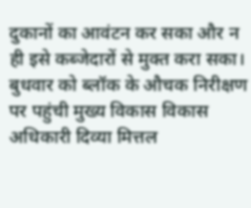दुकानों का आवंटन कर सका और न ही इसे कब्जेदारों से मुक्त करा सका। बुधवार को ब्लॉक के औचक निरीक्षण पर पहुंची मुख्य विकास विकास अधिकारी दिव्या मित्तल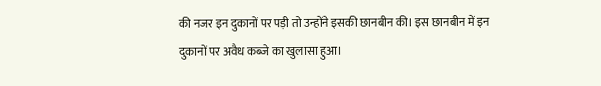की नजर इन दुकानों पर पड़ी तो उन्होंने इसकी छानबीन की। इस छानबीन में इन दुकानों पर अवैध कब्जे का खुलासा हुआ।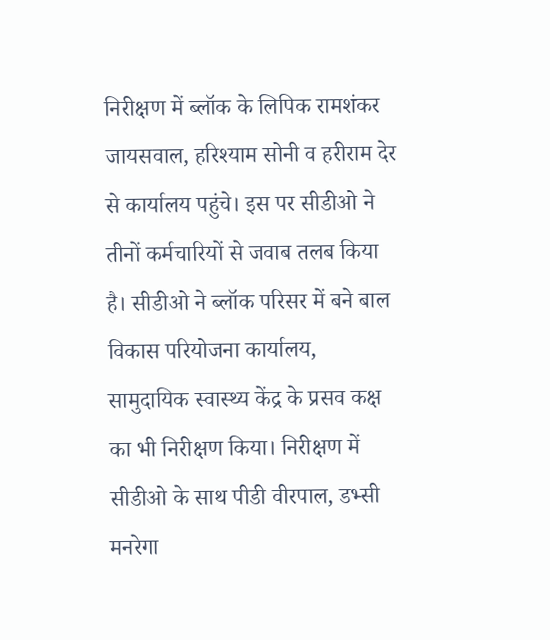निरीक्षण में ब्लॉक के लिपिक रामशंकर जायसवाल, हरिश्याम सोनी व हरीराम देर से कार्यालय पहुंचे। इस पर सीडीओ ने तीनों कर्मचारियों से जवाब तलब किया है। सीडीओ ने ब्लॉक परिसर में बने बाल विकास परियोजना कार्यालय, सामुदायिक स्वास्थ्य केंद्र के प्रसव कक्ष का भी निरीक्षण किया। निरीक्षण में सीडीओ के साथ पीडी वीरपाल, डभ्सी मनरेगा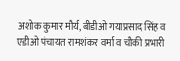अशोक कुमार मौर्य, बीडीओ गयाप्रसाद सिंह व एडीओ पंचायत रामशंकर वर्मा व चौकी प्रभारी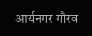आर्यनगर गौरव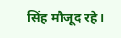सिंह मौजूद रहे।